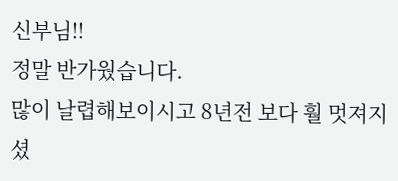신부님!!
정말 반가웠습니다.
많이 날렵해보이시고 8년전 보다 훨 멋져지셨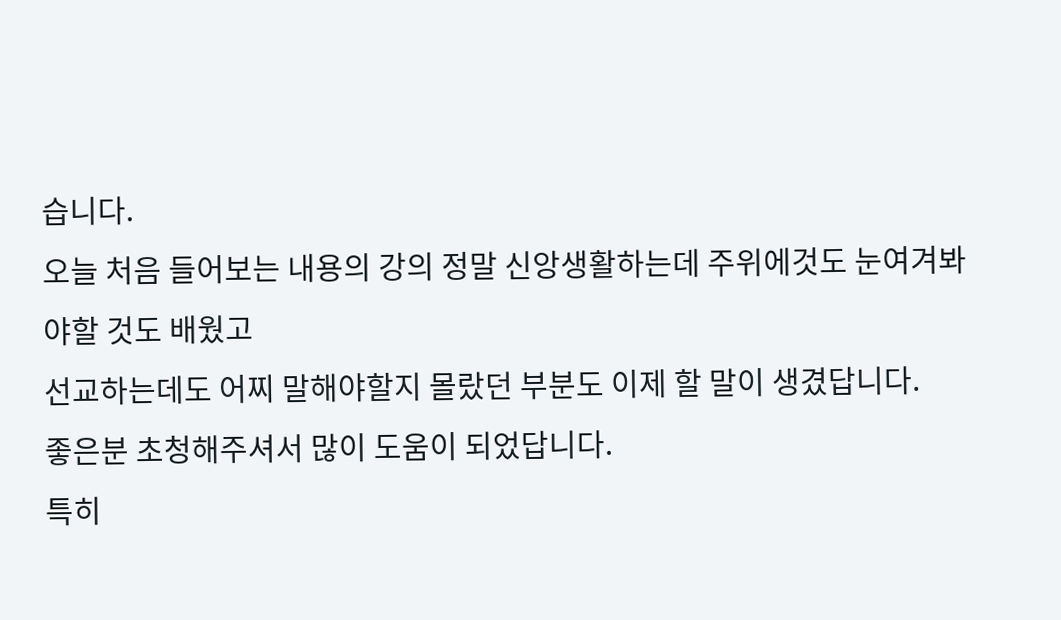습니다.
오늘 처음 들어보는 내용의 강의 정말 신앙생활하는데 주위에것도 눈여겨봐야할 것도 배웠고
선교하는데도 어찌 말해야할지 몰랐던 부분도 이제 할 말이 생겼답니다.
좋은분 초청해주셔서 많이 도움이 되었답니다.
특히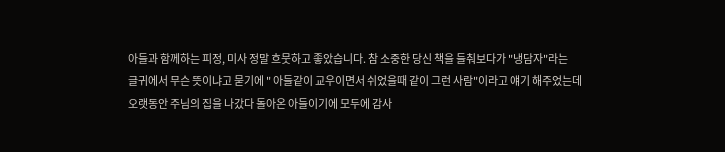아들과 함께하는 피정, 미사 정말 흐뭇하고 좋았습니다. 참 소중한 당신 책을 들춰보다가 "냉담자"라는
글귀에서 무슨 뜻이냐고 묻기에 " 아들같이 교우이면서 쉬었을때 같이 그런 사람"이라고 얘기 해주었는데
오랫동안 주님의 집을 나갔다 돌아온 아들이기에 모두에 감사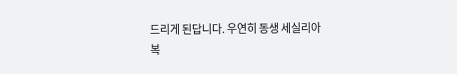드리게 된답니다. 우연히 동생 세실리아
복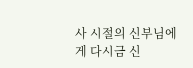사 시절의 신부님에게 다시금 신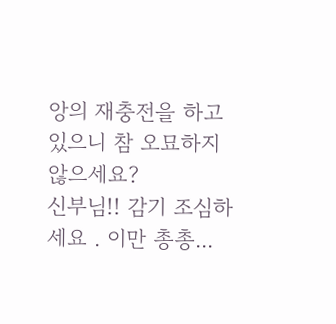앙의 재충전을 하고 있으니 참 오묘하지 않으세요?
신부님!! 감기 조심하세요 . 이만 총총...